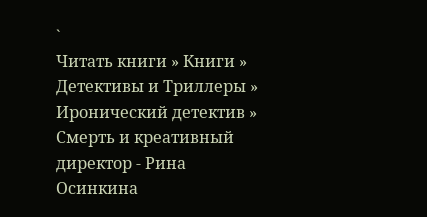`
Читать книги » Книги » Детективы и Триллеры » Иронический детектив » Смерть и креативный директор - Рина Осинкина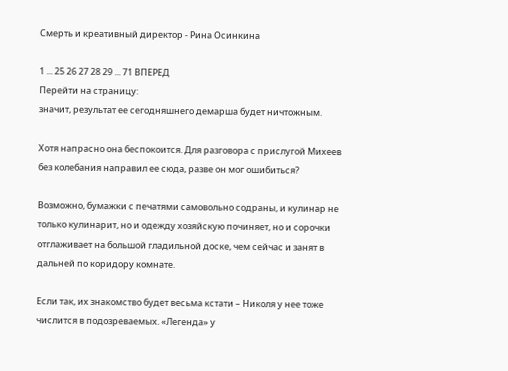Смерть и креативный директор - Рина Осинкина

1 ... 25 26 27 28 29 ... 71 ВПЕРЕД
Перейти на страницу:
значит, результат ее сегодняшнего демарша будет ничтожным.

Хотя напрасно она беспокоится. Для разговора с прислугой Михеев без колебания направил ее сюда, разве он мог ошибиться?

Возможно, бумажки с печатями самовольно содраны, и кулинар не только кулинарит, но и одежду хозяйскую починяет, но и сорочки отглаживает на большой гладильной доске, чем сейчас и занят в дальней по коридору комнате.

Если так, их знакомство будет весьма кстати – Николя у нее тоже числится в подозреваемых. «Легенда» у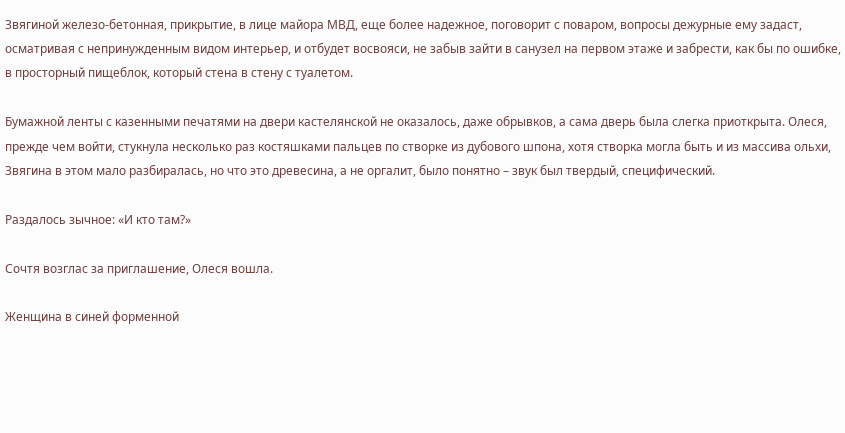Звягиной железо-бетонная, прикрытие, в лице майора МВД, еще более надежное, поговорит с поваром, вопросы дежурные ему задаст, осматривая с непринужденным видом интерьер, и отбудет восвояси, не забыв зайти в санузел на первом этаже и забрести, как бы по ошибке, в просторный пищеблок, который стена в стену с туалетом.

Бумажной ленты с казенными печатями на двери кастелянской не оказалось, даже обрывков, а сама дверь была слегка приоткрыта. Олеся, прежде чем войти, стукнула несколько раз костяшками пальцев по створке из дубового шпона, хотя створка могла быть и из массива ольхи, Звягина в этом мало разбиралась, но что это древесина, а не оргалит, было понятно – звук был твердый, специфический.

Раздалось зычное: «И кто там?»

Сочтя возглас за приглашение, Олеся вошла.

Женщина в синей форменной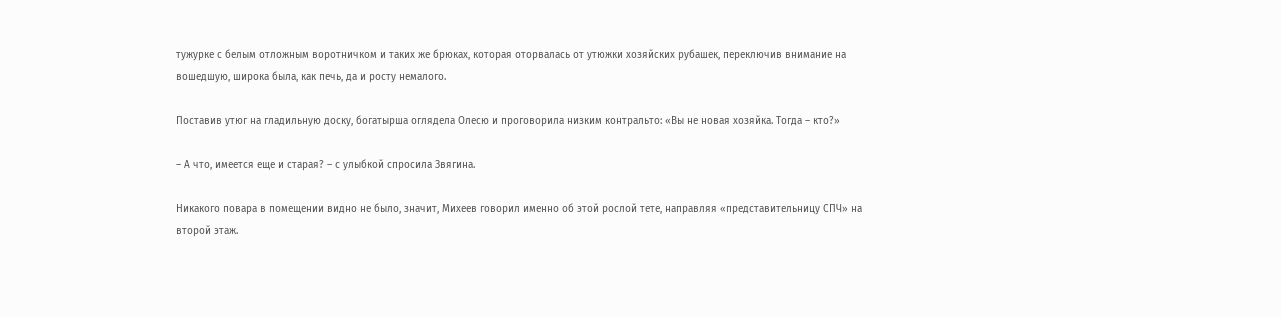тужурке с белым отложным воротничком и таких же брюках, которая оторвалась от утюжки хозяйских рубашек, переключив внимание на вошедшую, широка была, как печь, да и росту немалого.

Поставив утюг на гладильную доску, богатырша оглядела Олесю и проговорила низким контральто: «Вы не новая хозяйка. Тогда – кто?»

– А что, имеется еще и старая? – с улыбкой спросила Звягина.

Никакого повара в помещении видно не было, значит, Михеев говорил именно об этой рослой тете, направляя «представительницу СПЧ» на второй этаж.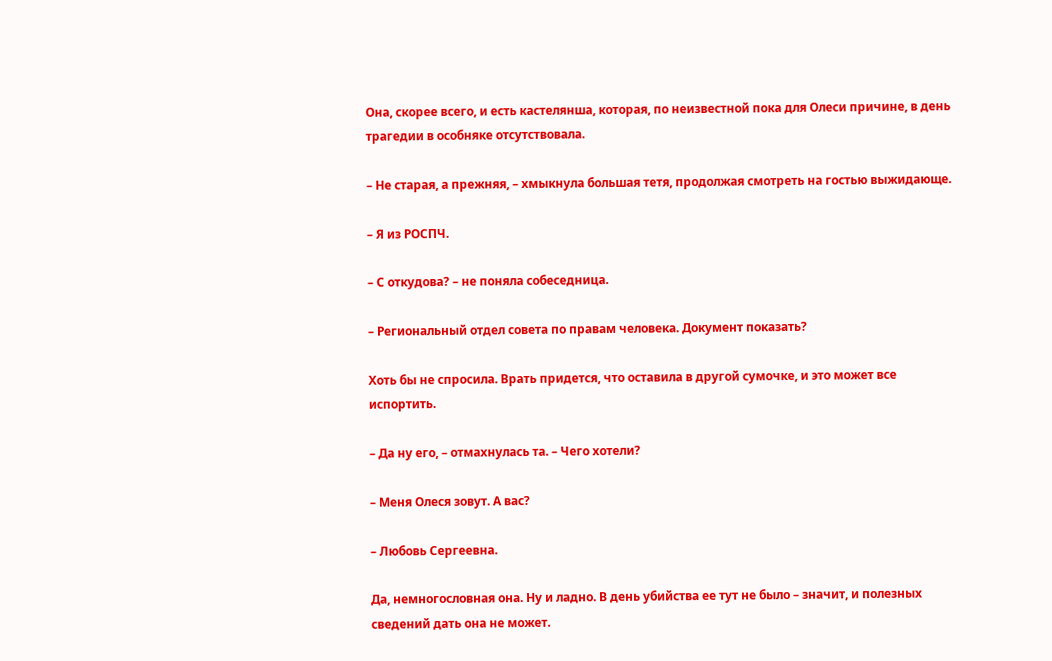Она, скорее всего, и есть кастелянша, которая, по неизвестной пока для Олеси причине, в день трагедии в особняке отсутствовала.

– Не старая, а прежняя, – хмыкнула большая тетя, продолжая смотреть на гостью выжидающе.

– Я из РОСПЧ.

– С откудова? – не поняла собеседница.

– Региональный отдел совета по правам человека. Документ показать?

Хоть бы не спросила. Врать придется, что оставила в другой сумочке, и это может все испортить.

– Да ну его, – отмахнулась та. – Чего хотели?

– Меня Олеся зовут. А вас?

– Любовь Сергеевна.

Да, немногословная она. Ну и ладно. В день убийства ее тут не было – значит, и полезных сведений дать она не может.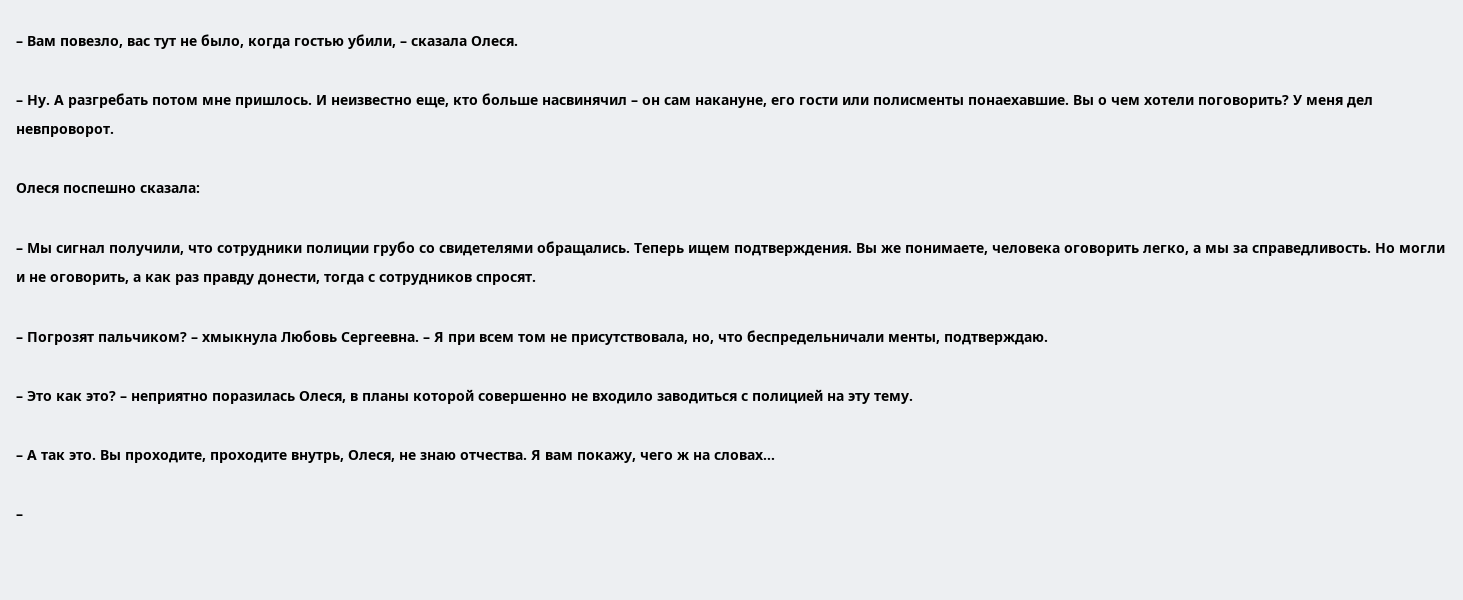– Вам повезло, вас тут не было, когда гостью убили, – сказала Олеся.

– Ну. А разгребать потом мне пришлось. И неизвестно еще, кто больше насвинячил – он сам накануне, его гости или полисменты понаехавшие. Вы о чем хотели поговорить? У меня дел невпроворот.

Олеся поспешно сказала:

– Мы сигнал получили, что сотрудники полиции грубо со свидетелями обращались. Теперь ищем подтверждения. Вы же понимаете, человека оговорить легко, а мы за справедливость. Но могли и не оговорить, а как раз правду донести, тогда с сотрудников спросят.

– Погрозят пальчиком? – хмыкнула Любовь Сергеевна. – Я при всем том не присутствовала, но, что беспредельничали менты, подтверждаю.

– Это как это? – неприятно поразилась Олеся, в планы которой совершенно не входило заводиться с полицией на эту тему.

– А так это. Вы проходите, проходите внутрь, Олеся, не знаю отчества. Я вам покажу, чего ж на словах…

–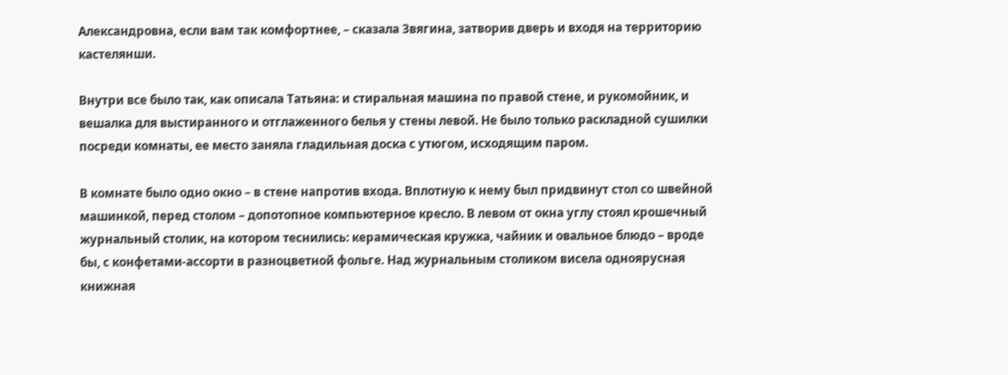Александровна, если вам так комфортнее, – сказала Звягина, затворив дверь и входя на территорию кастелянши.

Внутри все было так, как описала Татьяна: и стиральная машина по правой стене, и рукомойник, и вешалка для выстиранного и отглаженного белья у стены левой. Не было только раскладной сушилки посреди комнаты, ее место заняла гладильная доска с утюгом, исходящим паром.

В комнате было одно окно – в стене напротив входа. Вплотную к нему был придвинут стол со швейной машинкой, перед столом – допотопное компьютерное кресло. В левом от окна углу стоял крошечный журнальный столик, на котором теснились: керамическая кружка, чайник и овальное блюдо – вроде бы, с конфетами-ассорти в разноцветной фольге. Над журнальным столиком висела одноярусная книжная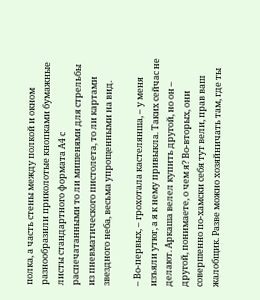полка, а часть стены между полкой и окном разнообразили приколотые кнопками бумажные листы стандартного формата А4 с распечатанными то ли мишенями для стрельбы из пневматического пистолета, то ли картами звездного неба, весьма упрощенными на вид.

– Во-первых, – грохотала кастелянша, – у меня изъяли утюг, а я к нему привыкла. Таких сейчас не делают. Аркаша велел купить другой, но он – другой, понимаете, о чем я? Во-вторых, они совершенно по-хамски себя тут вели, прав ваш жалобщик. Разве можно хозяйничать там, где ты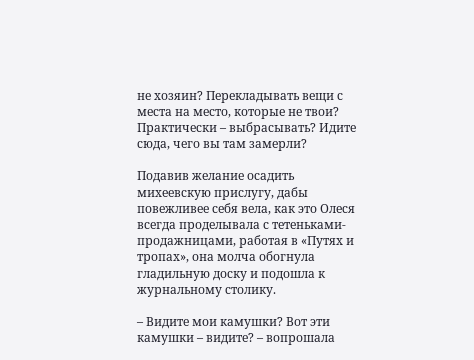не хозяин? Перекладывать вещи с места на место, которые не твои? Практически – выбрасывать? Идите сюда, чего вы там замерли?

Подавив желание осадить михеевскую прислугу, дабы повежливее себя вела, как это Олеся всегда проделывала с тетеньками-продажницами, работая в «Путях и тропах», она молча обогнула гладильную доску и подошла к журнальному столику.

– Видите мои камушки? Вот эти камушки – видите? – вопрошала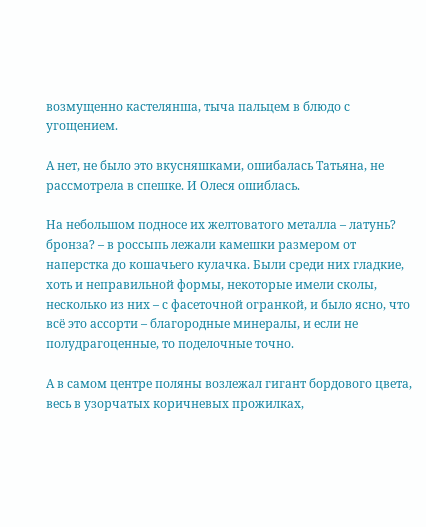возмущенно кастелянша, тыча пальцем в блюдо с угощением.

А нет, не было это вкусняшками, ошибалась Татьяна, не рассмотрела в спешке. И Олеся ошиблась.

На небольшом подносе их желтоватого металла – латунь? бронза? – в россыпь лежали камешки размером от наперстка до кошачьего кулачка. Были среди них гладкие, хоть и неправильной формы, некоторые имели сколы, несколько из них – с фасеточной огранкой, и было ясно, что всё это ассорти – благородные минералы, и если не полудрагоценные, то поделочные точно.

А в самом центре поляны возлежал гигант бордового цвета, весь в узорчатых коричневых прожилках,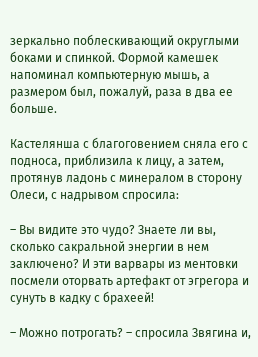зеркально поблескивающий округлыми боками и спинкой. Формой камешек напоминал компьютерную мышь, а размером был, пожалуй, раза в два ее больше.

Кастелянша с благоговением сняла его с подноса, приблизила к лицу, а затем, протянув ладонь с минералом в сторону Олеси, с надрывом спросила:

– Вы видите это чудо? Знаете ли вы, сколько сакральной энергии в нем заключено? И эти варвары из ментовки посмели оторвать артефакт от эгрегора и сунуть в кадку с брахеей!

– Можно потрогать? – спросила Звягина и,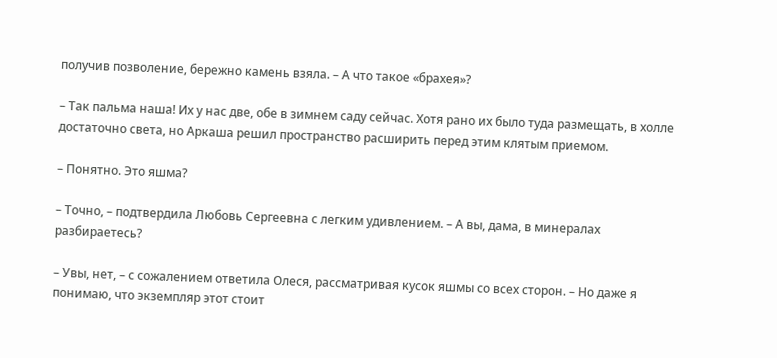получив позволение, бережно камень взяла. – А что такое «брахея»?

– Так пальма наша! Их у нас две, обе в зимнем саду сейчас. Хотя рано их было туда размещать, в холле достаточно света, но Аркаша решил пространство расширить перед этим клятым приемом.

– Понятно. Это яшма?

– Точно, – подтвердила Любовь Сергеевна с легким удивлением. – А вы, дама, в минералах разбираетесь?

– Увы, нет, – с сожалением ответила Олеся, рассматривая кусок яшмы со всех сторон. – Но даже я понимаю, что экземпляр этот стоит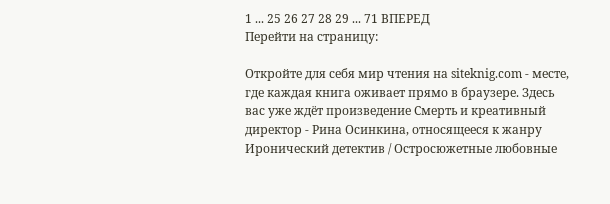1 ... 25 26 27 28 29 ... 71 ВПЕРЕД
Перейти на страницу:

Откройте для себя мир чтения на siteknig.com - месте, где каждая книга оживает прямо в браузере. Здесь вас уже ждёт произведение Смерть и креативный директор - Рина Осинкина, относящееся к жанру Иронический детектив / Остросюжетные любовные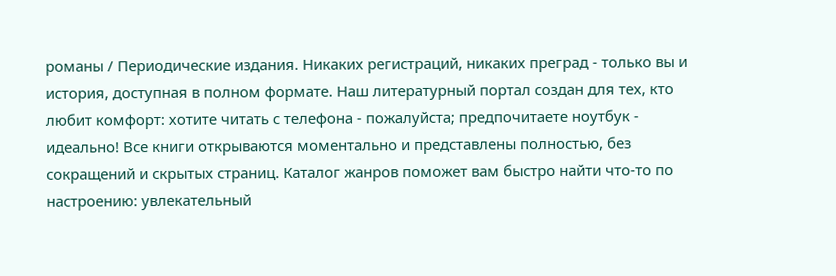романы / Периодические издания. Никаких регистраций, никаких преград - только вы и история, доступная в полном формате. Наш литературный портал создан для тех, кто любит комфорт: хотите читать с телефона - пожалуйста; предпочитаете ноутбук - идеально! Все книги открываются моментально и представлены полностью, без сокращений и скрытых страниц. Каталог жанров поможет вам быстро найти что-то по настроению: увлекательный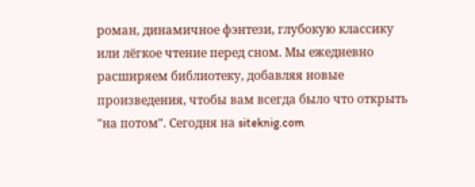роман, динамичное фэнтези, глубокую классику или лёгкое чтение перед сном. Мы ежедневно расширяем библиотеку, добавляя новые произведения, чтобы вам всегда было что открыть "на потом". Сегодня на siteknig.com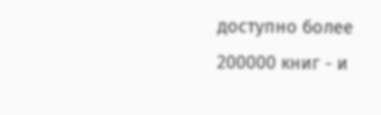доступно более 200000 книг - и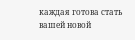каждая готова стать вашей новой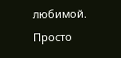любимой. Просто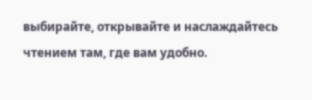выбирайте, открывайте и наслаждайтесь чтением там, где вам удобно.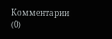Комментарии (0)